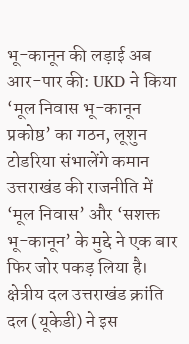भू-कानून की लड़ाई अब आर-पार की: UKD ने किया ‘मूल निवास भू-कानून प्रकोष्ठ’ का गठन, लूशुन टोडरिया संभालेंगे कमान
उत्तराखंड की राजनीति में ‘मूल निवास’ और ‘सशक्त भू-कानून’ के मुद्दे ने एक बार फिर जोर पकड़ लिया है। क्षेत्रीय दल उत्तराखंड क्रांति दल (यूकेडी) ने इस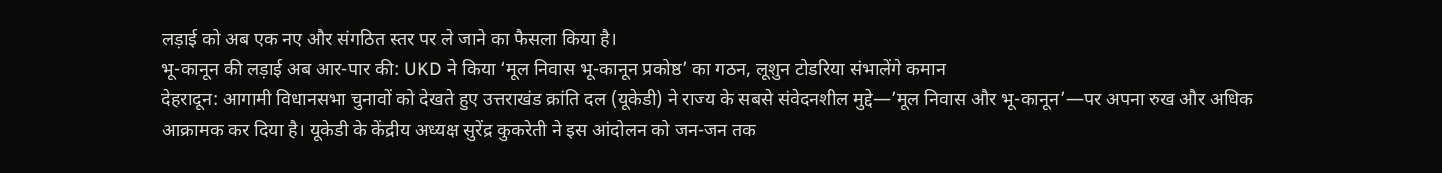लड़ाई को अब एक नए और संगठित स्तर पर ले जाने का फैसला किया है।
भू-कानून की लड़ाई अब आर-पार की: UKD ने किया ‘मूल निवास भू-कानून प्रकोष्ठ’ का गठन, लूशुन टोडरिया संभालेंगे कमान
देहरादून: आगामी विधानसभा चुनावों को देखते हुए उत्तराखंड क्रांति दल (यूकेडी) ने राज्य के सबसे संवेदनशील मुद्दे—’मूल निवास और भू-कानून’—पर अपना रुख और अधिक आक्रामक कर दिया है। यूकेडी के केंद्रीय अध्यक्ष सुरेंद्र कुकरेती ने इस आंदोलन को जन-जन तक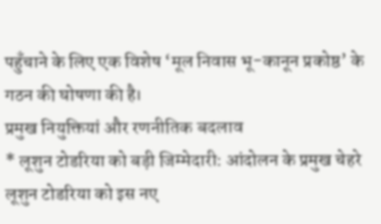पहुँचाने के लिए एक विशेष ‘मूल निवास भू-कानून प्रकोष्ठ’ के गठन की घोषणा की है।
प्रमुख नियुक्तियां और रणनीतिक बदलाव
* लूशुन टोडरिया को बड़ी जिम्मेदारी: आंदोलन के प्रमुख चेहरे लूशुन टोडरिया को इस नए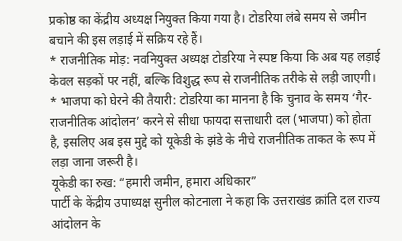प्रकोष्ठ का केंद्रीय अध्यक्ष नियुक्त किया गया है। टोडरिया लंबे समय से जमीन बचाने की इस लड़ाई में सक्रिय रहे हैं।
* राजनीतिक मोड़: नवनियुक्त अध्यक्ष टोडरिया ने स्पष्ट किया कि अब यह लड़ाई केवल सड़कों पर नहीं, बल्कि विशुद्ध रूप से राजनीतिक तरीके से लड़ी जाएगी।
* भाजपा को घेरने की तैयारी: टोडरिया का मानना है कि चुनाव के समय ‘गैर-राजनीतिक आंदोलन’ करने से सीधा फायदा सत्ताधारी दल (भाजपा) को होता है, इसलिए अब इस मुद्दे को यूकेडी के झंडे के नीचे राजनीतिक ताकत के रूप में लड़ा जाना जरूरी है।
यूकेडी का रुख: “हमारी जमीन, हमारा अधिकार”
पार्टी के केंद्रीय उपाध्यक्ष सुनील कोटनाला ने कहा कि उत्तराखंड क्रांति दल राज्य आंदोलन के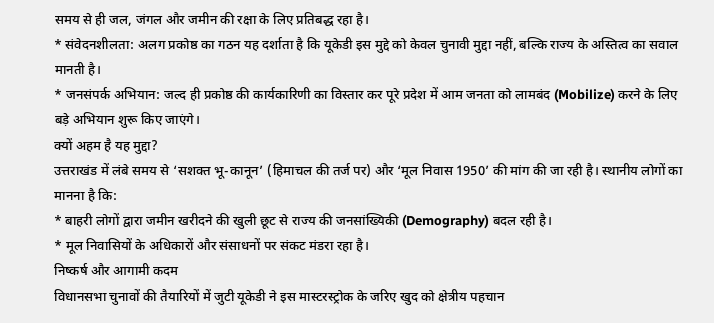समय से ही जल, जंगल और जमीन की रक्षा के लिए प्रतिबद्ध रहा है।
* संवेदनशीलता: अलग प्रकोष्ठ का गठन यह दर्शाता है कि यूकेडी इस मुद्दे को केवल चुनावी मुद्दा नहीं, बल्कि राज्य के अस्तित्व का सवाल मानती है।
* जनसंपर्क अभियान: जल्द ही प्रकोष्ठ की कार्यकारिणी का विस्तार कर पूरे प्रदेश में आम जनता को लामबंद (Mobilize) करने के लिए बड़े अभियान शुरू किए जाएंगे।
क्यों अहम है यह मुद्दा?
उत्तराखंड में लंबे समय से ‘सशक्त भू-कानून’ (हिमाचल की तर्ज पर) और ‘मूल निवास 1950’ की मांग की जा रही है। स्थानीय लोगों का मानना है कि:
* बाहरी लोगों द्वारा जमीन खरीदने की खुली छूट से राज्य की जनसांख्यिकी (Demography) बदल रही है।
* मूल निवासियों के अधिकारों और संसाधनों पर संकट मंडरा रहा है।
निष्कर्ष और आगामी कदम
विधानसभा चुनावों की तैयारियों में जुटी यूकेडी ने इस मास्टरस्ट्रोक के जरिए खुद को क्षेत्रीय पहचान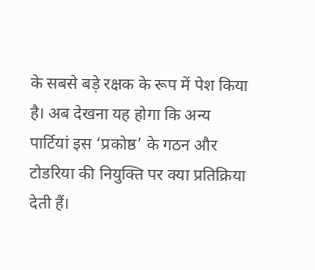के सबसे बड़े रक्षक के रूप में पेश किया है। अब देखना यह होगा कि अन्य पार्टियां इस ‘प्रकोष्ठ’ के गठन और टोडरिया की नियुक्ति पर क्या प्रतिक्रिया देती हैं।